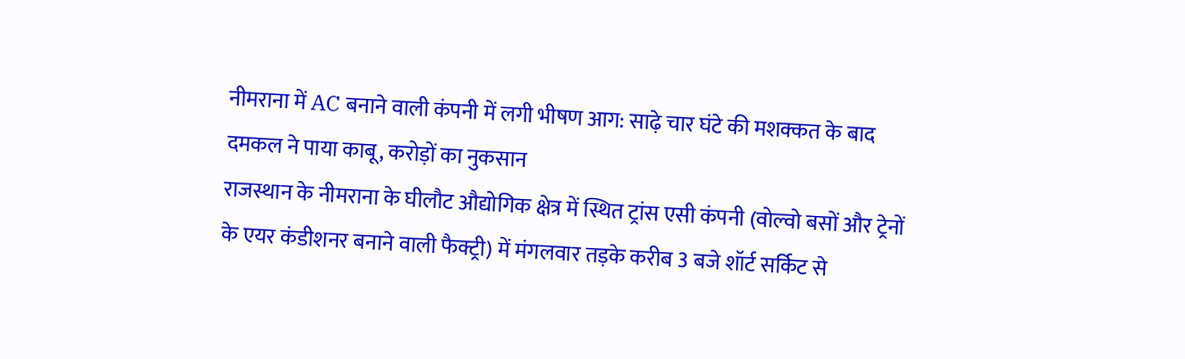नीमराना में AC बनाने वाली कंपनी में लगी भीषण आग: साढ़े चार घंटे की मशक्कत के बाद दमकल ने पाया काबू, करोड़ों का नुकसान
राजस्थान के नीमराना के घीलौट औद्योगिक क्षेत्र में स्थित ट्रांस एसी कंपनी (वोल्वो बसों और ट्रेनों के एयर कंडीशनर बनाने वाली फैक्ट्री) में मंगलवार तड़के करीब 3 बजे शॉर्ट सर्किट से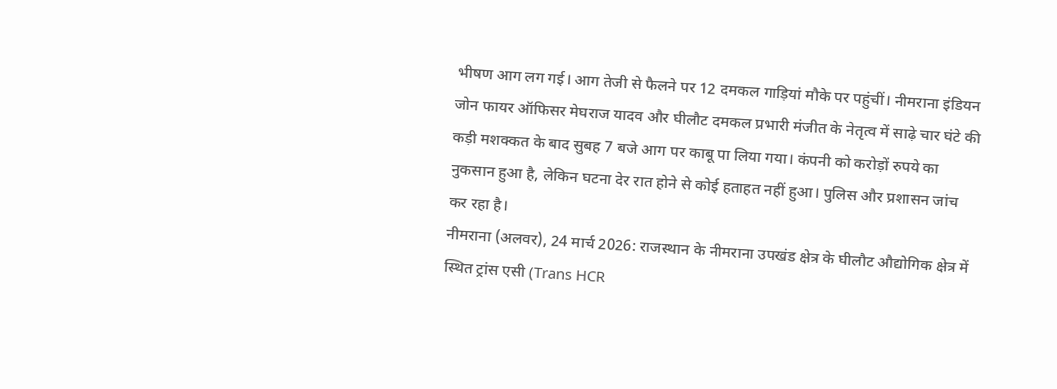भीषण आग लग गई। आग तेजी से फैलने पर 12 दमकल गाड़ियां मौके पर पहुंचीं। नीमराना इंडियन जोन फायर ऑफिसर मेघराज यादव और घीलौट दमकल प्रभारी मंजीत के नेतृत्व में साढ़े चार घंटे की कड़ी मशक्कत के बाद सुबह 7 बजे आग पर काबू पा लिया गया। कंपनी को करोड़ों रुपये का नुकसान हुआ है, लेकिन घटना देर रात होने से कोई हताहत नहीं हुआ। पुलिस और प्रशासन जांच कर रहा है।
नीमराना (अलवर), 24 मार्च 2026: राजस्थान के नीमराना उपखंड क्षेत्र के घीलौट औद्योगिक क्षेत्र में स्थित ट्रांस एसी (Trans HCR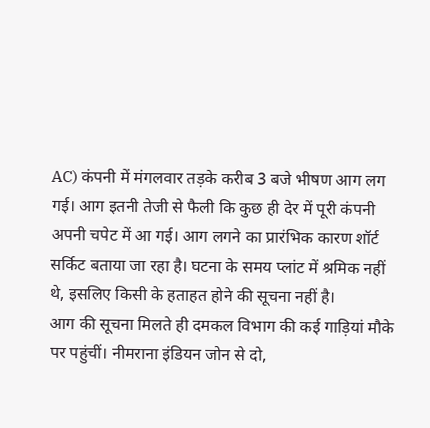AC) कंपनी में मंगलवार तड़के करीब 3 बजे भीषण आग लग गई। आग इतनी तेजी से फैली कि कुछ ही देर में पूरी कंपनी अपनी चपेट में आ गई। आग लगने का प्रारंभिक कारण शॉर्ट सर्किट बताया जा रहा है। घटना के समय प्लांट में श्रमिक नहीं थे, इसलिए किसी के हताहत होने की सूचना नहीं है।
आग की सूचना मिलते ही दमकल विभाग की कई गाड़ियां मौके पर पहुंचीं। नीमराना इंडियन जोन से दो,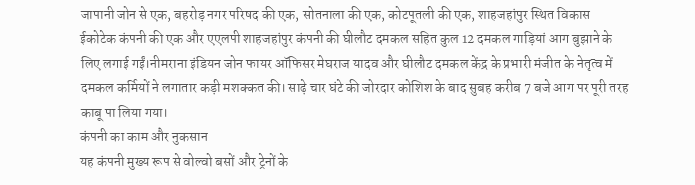जापानी जोन से एक, बहरोड़ नगर परिषद की एक, सोतनाला की एक, कोटपूतली की एक, शाहजहांपुर स्थित विकास ईकोटेक कंपनी की एक और एएलपी शाहजहांपुर कंपनी की घीलौट दमकल सहित कुल 12 दमकल गाड़ियां आग बुझाने के लिए लगाई गईं।नीमराना इंडियन जोन फायर ऑफिसर मेघराज यादव और घीलौट दमकल केंद्र के प्रभारी मंजीत के नेतृत्व में दमकल कर्मियों ने लगातार कड़ी मशक्कत की। साढ़े चार घंटे की जोरदार कोशिश के बाद सुबह करीब 7 बजे आग पर पूरी तरह काबू पा लिया गया।
कंपनी का काम और नुकसान
यह कंपनी मुख्य रूप से वोल्वो बसों और ट्रेनों के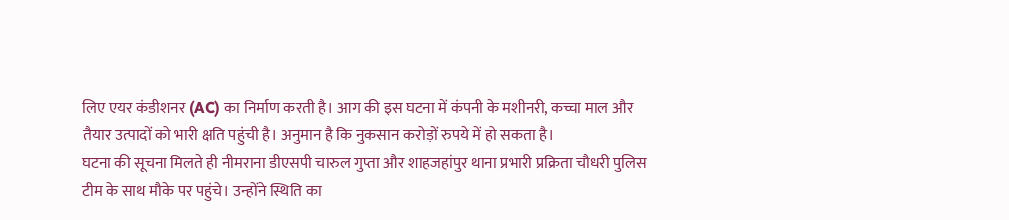लिए एयर कंडीशनर (AC) का निर्माण करती है। आग की इस घटना में कंपनी के मशीनरी, कच्चा माल और तैयार उत्पादों को भारी क्षति पहुंची है। अनुमान है कि नुकसान करोड़ों रुपये में हो सकता है।
घटना की सूचना मिलते ही नीमराना डीएसपी चारुल गुप्ता और शाहजहांपुर थाना प्रभारी प्रक्रिता चौधरी पुलिस टीम के साथ मौके पर पहुंचे। उन्होंने स्थिति का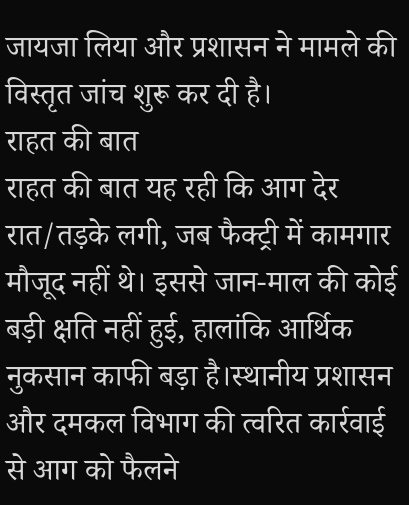जायजा लिया और प्रशासन ने मामले की विस्तृत जांच शुरू कर दी है।
राहत की बात
राहत की बात यह रही कि आग देर रात/तड़के लगी, जब फैक्ट्री में कामगार मौजूद नहीं थे। इससे जान-माल की कोई बड़ी क्षति नहीं हुई, हालांकि आर्थिक नुकसान काफी बड़ा है।स्थानीय प्रशासन और दमकल विभाग की त्वरित कार्रवाई से आग को फैलने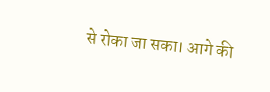से रोका जा सका। आगे की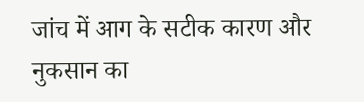जांच में आग के सटीक कारण और नुकसान का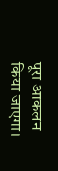पूरा आकलन किया जाएगा।